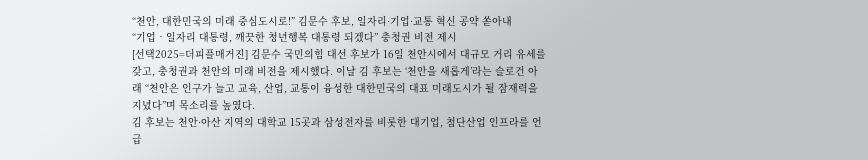“천안, 대한민국의 미래 중심도시로!” 김문수 후보, 일자리·기업·교통 혁신 공약 쏟아내
“기업‧일자리 대통령, 깨끗한 청년행복 대통령 되겠다” 충청권 비전 제시
[선택2025=더피플매거진] 김문수 국민의힘 대선 후보가 16일 천안시에서 대규모 거리 유세를 갖고, 충청권과 천안의 미래 비전을 제시했다. 이날 김 후보는 ‘천안을 새롭게’라는 슬로건 아래 “천안은 인구가 늘고 교육, 산업, 교통이 융성한 대한민국의 대표 미래도시가 될 잠재력을 지녔다”며 목소리를 높였다.
김 후보는 천안·아산 지역의 대학교 15곳과 삼성전자를 비롯한 대기업, 첨단산업 인프라를 언급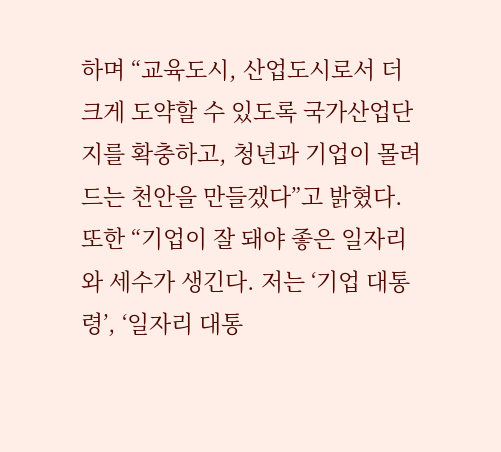하며 “교육도시, 산업도시로서 더 크게 도약할 수 있도록 국가산업단지를 확충하고, 청년과 기업이 몰려드는 천안을 만들겠다”고 밝혔다.
또한 “기업이 잘 돼야 좋은 일자리와 세수가 생긴다. 저는 ‘기업 대통령’, ‘일자리 대통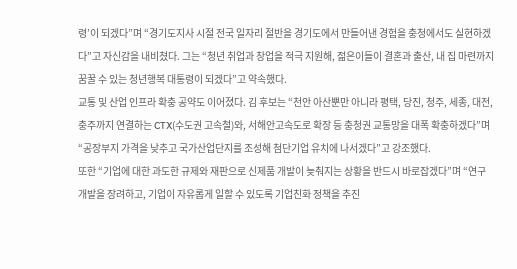령’이 되겠다”며 “경기도지사 시절 전국 일자리 절반을 경기도에서 만들어낸 경험을 충청에서도 실현하겠다”고 자신감을 내비쳤다. 그는 “청년 취업과 창업을 적극 지원해, 젊은이들이 결혼과 출산, 내 집 마련까지 꿈꿀 수 있는 청년행복 대통령이 되겠다”고 약속했다.
교통 및 산업 인프라 확충 공약도 이어졌다. 김 후보는 “천안 아산뿐만 아니라 평택, 당진, 청주, 세종, 대전, 충주까지 연결하는 CTX(수도권 고속철)와, 서해안고속도로 확장 등 충청권 교통망을 대폭 확충하겠다”며 “공장부지 가격을 낮추고 국가산업단지를 조성해 첨단기업 유치에 나서겠다”고 강조했다.
또한 “기업에 대한 과도한 규제와 재판으로 신제품 개발이 늦춰지는 상황을 반드시 바로잡겠다”며 “연구개발을 장려하고, 기업이 자유롭게 일할 수 있도록 기업친화 정책을 추진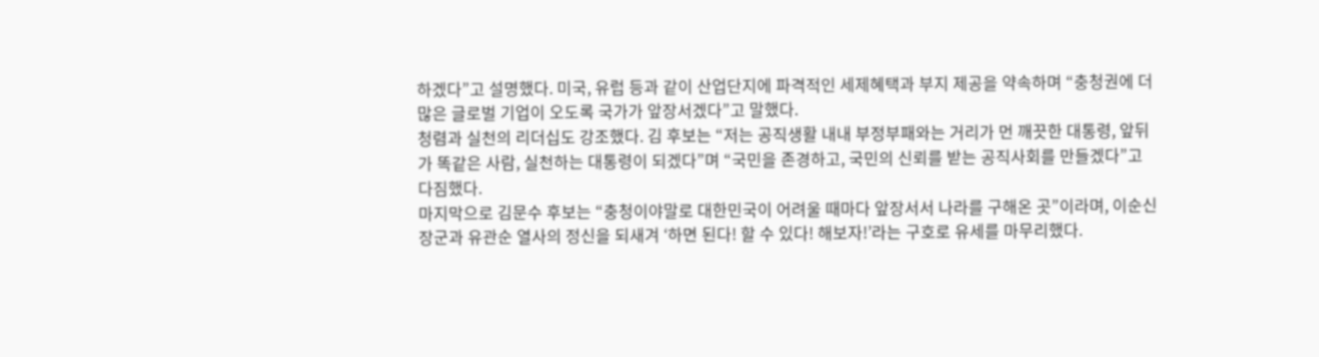하겠다”고 설명했다. 미국, 유럽 등과 같이 산업단지에 파격적인 세제혜택과 부지 제공을 약속하며 “충청권에 더 많은 글로벌 기업이 오도록 국가가 앞장서겠다”고 말했다.
청렴과 실천의 리더십도 강조했다. 김 후보는 “저는 공직생활 내내 부정부패와는 거리가 먼 깨끗한 대통령, 앞뒤가 똑같은 사람, 실천하는 대통령이 되겠다”며 “국민을 존경하고, 국민의 신뢰를 받는 공직사회를 만들겠다”고 다짐했다.
마지막으로 김문수 후보는 “충청이야말로 대한민국이 어려울 때마다 앞장서서 나라를 구해온 곳”이라며, 이순신 장군과 유관순 열사의 정신을 되새겨 ‘하면 된다! 할 수 있다! 해보자!’라는 구호로 유세를 마무리했다.